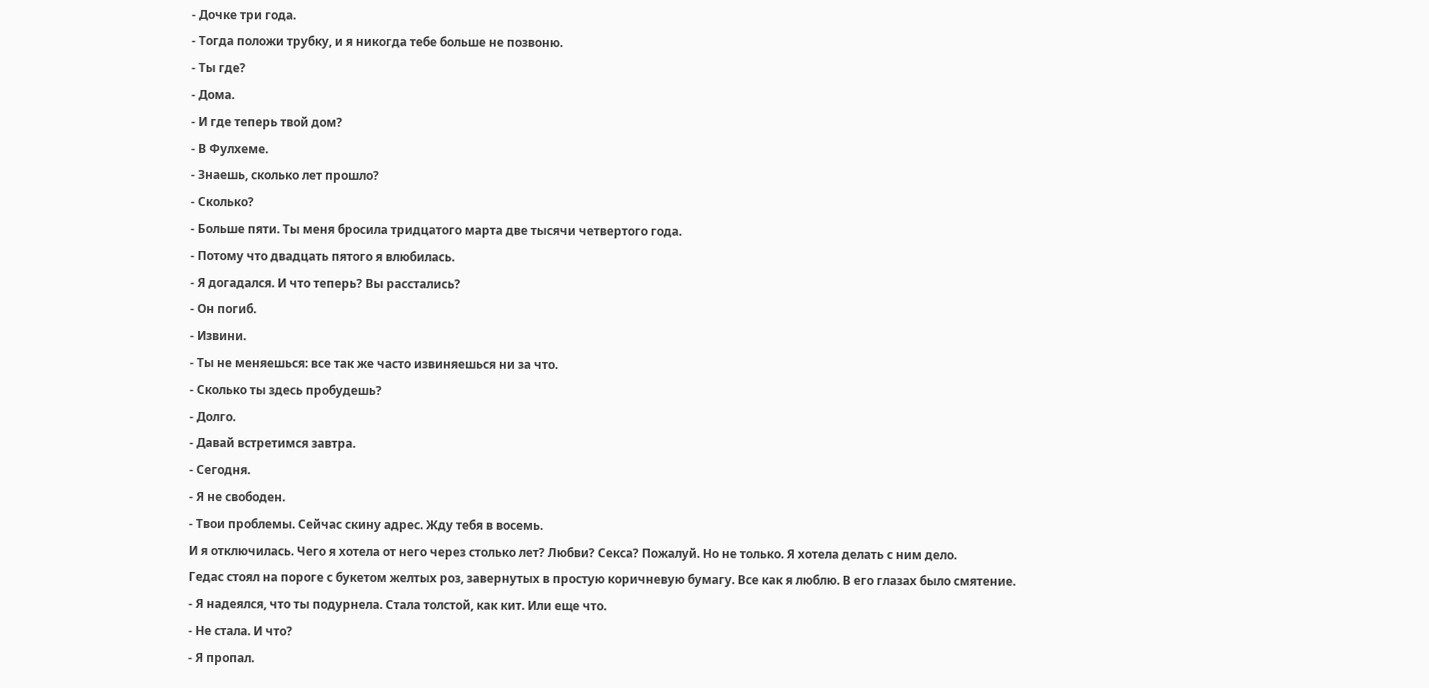- Дочке три года.
- Тогда положи трубку, и я никогда тебе больше не позвоню.
- Ты где?
- Дома.
- И где теперь твой дом?
- В Фулхеме.
- Знаешь, сколько лет прошло?
- Сколько?
- Больше пяти. Ты меня бросила тридцатого марта две тысячи четвертого года.
- Потому что двадцать пятого я влюбилась.
- Я догадался. И что теперь? Вы расстались?
- Он погиб.
- Извини.
- Ты не меняешься: все так же часто извиняешься ни за что.
- Сколько ты здесь пробудешь?
- Долго.
- Давай встретимся завтра.
- Сегодня.
- Я не свободен.
- Твои проблемы. Сейчас скину адрес. Жду тебя в восемь.
И я отключилась. Чего я хотела от него через столько лет? Любви? Секса? Пожалуй. Но не только. Я хотела делать с ним дело.
Гедас стоял на пороге с букетом желтых роз, завернутых в простую коричневую бумагу. Все как я люблю. В его глазах было смятение.
- Я надеялся, что ты подурнела. Стала толстой, как кит. Или еще что.
- Не стала. И что?
- Я пропал.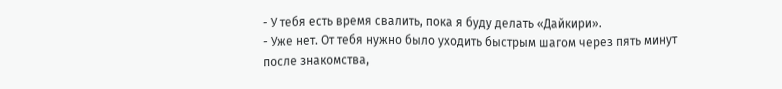- У тебя есть время свалить, пока я буду делать «Дайкири».
- Уже нет. От тебя нужно было уходить быстрым шагом через пять минут после знакомства,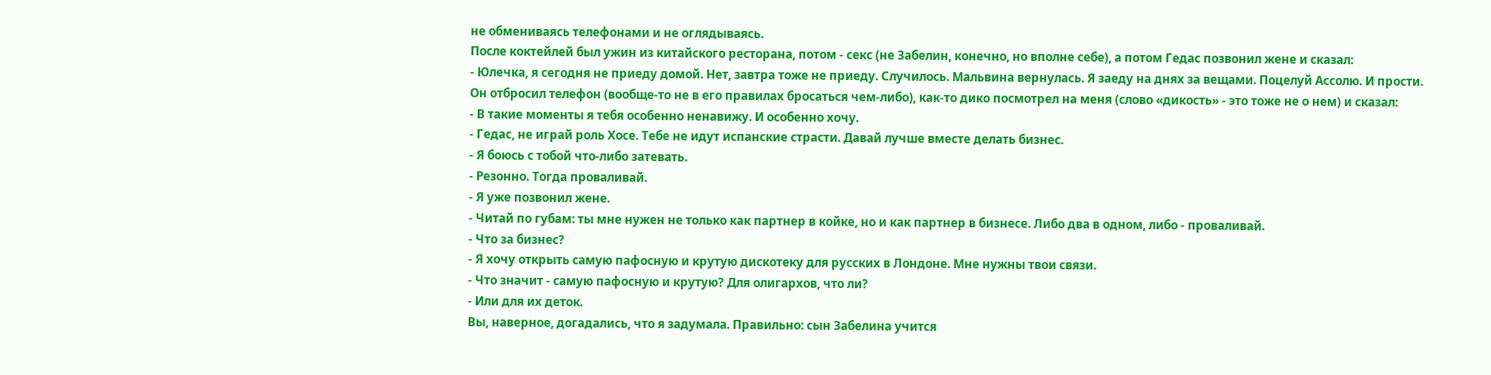не обмениваясь телефонами и не оглядываясь.
После коктейлей был ужин из китайского ресторана, потом - секс (не Забелин, конечно, но вполне себе), а потом Гедас позвонил жене и сказал:
- Юлечка, я сегодня не приеду домой. Нет, завтра тоже не приеду. Случилось. Мальвина вернулась. Я заеду на днях за вещами. Поцелуй Ассолю. И прости.
Он отбросил телефон (вообще-то не в его правилах бросаться чем-либо), как-то дико посмотрел на меня (слово «дикость» - это тоже не о нем) и сказал:
- В такие моменты я тебя особенно ненавижу. И особенно хочу.
- Гедас, не играй роль Хосе. Тебе не идут испанские страсти. Давай лучше вместе делать бизнес.
- Я боюсь с тобой что-либо затевать.
- Резонно. Тогда проваливай.
- Я уже позвонил жене.
- Читай по губам: ты мне нужен не только как партнер в койке, но и как партнер в бизнесе. Либо два в одном, либо - проваливай.
- Что за бизнес?
- Я хочу открыть самую пафосную и крутую дискотеку для русских в Лондоне. Мне нужны твои связи.
- Что значит - самую пафосную и крутую? Для олигархов, что ли?
- Или для их деток.
Вы, наверное, догадались, что я задумала. Правильно: сын Забелина учится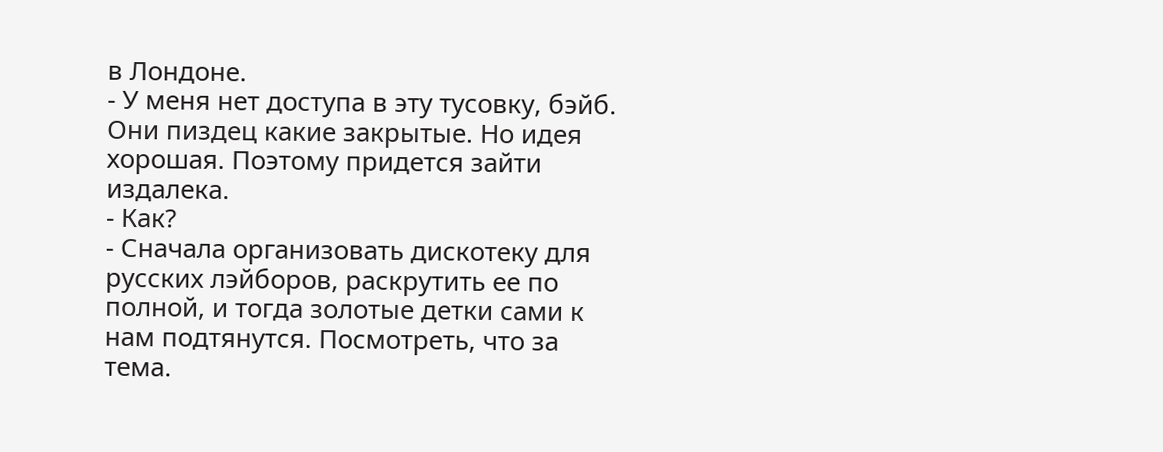в Лондоне.
- У меня нет доступа в эту тусовку, бэйб. Они пиздец какие закрытые. Но идея хорошая. Поэтому придется зайти издалека.
- Как?
- Сначала организовать дискотеку для русских лэйборов, раскрутить ее по полной, и тогда золотые детки сами к нам подтянутся. Посмотреть, что за тема.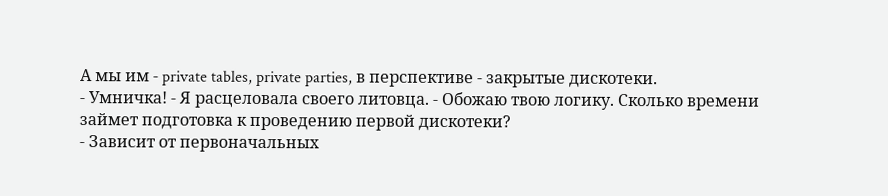А мы им - private tables, private parties, в перспективе - закрытые дискотеки.
- Умничка! - Я расцеловала своего литовца. - Обожаю твою логику. Сколько времени займет подготовка к проведению первой дискотеки?
- Зависит от первоначальных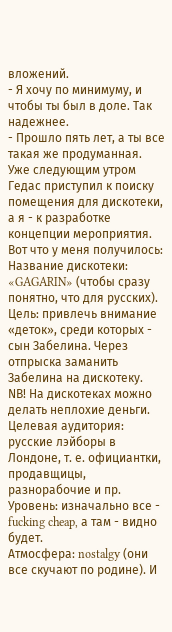вложений.
- Я хочу по минимуму, и чтобы ты был в доле. Так надежнее.
- Прошло пять лет, а ты все такая же продуманная.
Уже следующим утром Гедас приступил к поиску помещения для дискотеки, а я - к разработке концепции мероприятия.
Вот что у меня получилось:
Название дискотеки: «GAGARIN» (чтобы сразу понятно, что для русских).
Цель: привлечь внимание «деток», среди которых - сын Забелина. Через отпрыска заманить Забелина на дискотеку.
NВ! На дискотеках можно делать неплохие деньги.
Целевая аудитория: русские лэйборы в Лондоне, т. е. официантки, продавщицы, разнорабочие и пр.
Уровень: изначально все - fucking cheap, а там - видно будет.
Атмосфера: nostalgy (они все скучают по родине). И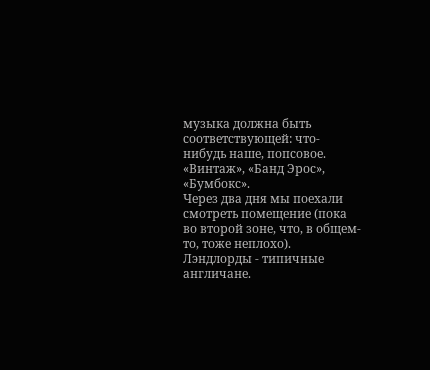музыка должна быть соответствующей: что-нибудь наше, попсовое. «Винтаж», «Банд Эрос», «Бумбокс».
Через два дня мы поехали смотреть помещение (пока во второй зоне, что, в общем-то, тоже неплохо).
Лэндлорды - типичные англичане.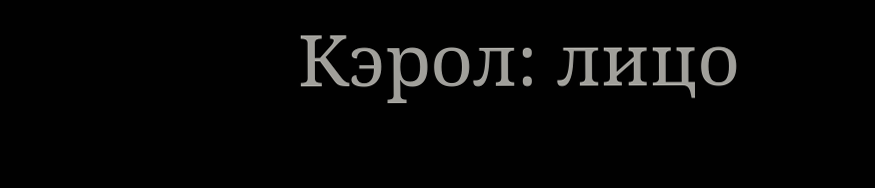Кэрол: лицо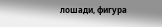лошади, фигура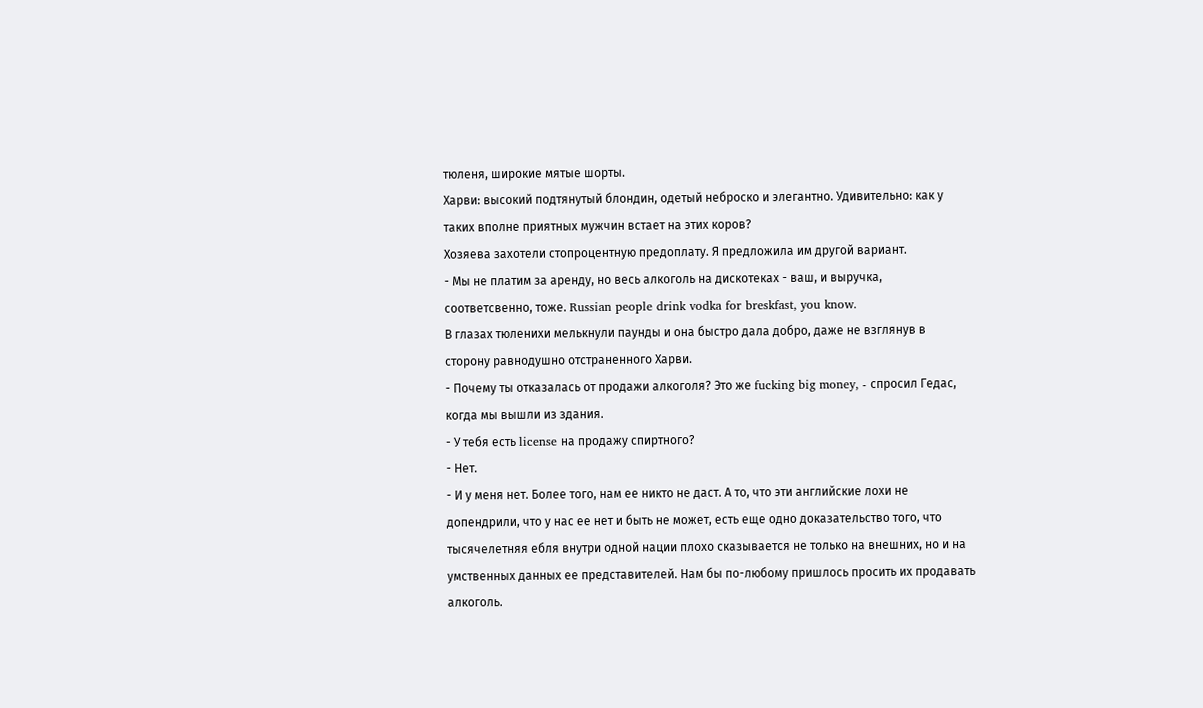тюленя, широкие мятые шорты.
Харви: высокий подтянутый блондин, одетый неброско и элегантно. Удивительно: как у таких вполне приятных мужчин встает на этих коров?
Хозяева захотели стопроцентную предоплату. Я предложила им другой вариант.
- Мы не платим за аренду, но весь алкоголь на дискотеках - ваш, и выручка, соответсвенно, тоже. Russian people drink vodka for breskfast, you know.
В глазах тюленихи мелькнули паунды и она быстро дала добро, даже не взглянув в сторону равнодушно отстраненного Харви.
- Почему ты отказалась от продажи алкоголя? Это же fucking big money, - спросил Гедас, когда мы вышли из здания.
- У тебя есть license на продажу спиртного?
- Нет.
- И у меня нет. Более того, нам ее никто не даст. А то, что эти английские лохи не допендрили, что у нас ее нет и быть не может, есть еще одно доказательство того, что тысячелетняя ебля внутри одной нации плохо сказывается не только на внешних, но и на умственных данных ее представителей. Нам бы по-любому пришлось просить их продавать алкоголь.